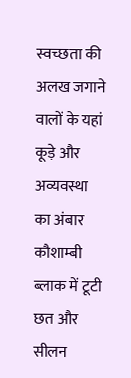स्वच्छता की अलख जगाने वालों के यहां कूड़े और अव्यवस्था का अंबार
कौशाम्बी ब्लाक में टूटी छत और सीलन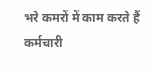भरे कमरों में काम करते हैं कर्मचारी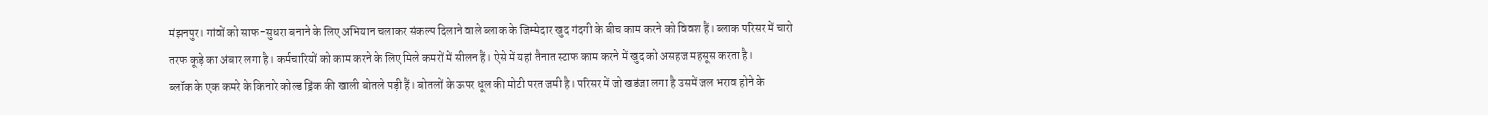मंझनपुर। गांवों को साफ-सुधरा बनाने के लिए अभियान चलाकर संकल्प दिलाने वाले ब्लाक के जिम्मेदार खुद गंदगी के बीच काम करने को विवश हैं। ब्लाक परिसर में चारो तरफ कूड़े का अंबार लगा है। कर्मचारियों को काम करने के लिए मिले कमरों में सीलन हैं। ऐसे में यहां तैनात स्टाफ काम करने में खुद को असहज महसूस करता है।
ब्लॉक के एक कमरे के किनारे कोल्ड ड्रिंक की खाली बोतले पड़ी हैं। बोतलों के ऊपर धूल की मोटी परत जमी है। परिसर में जो खडंजा लगा है उसमें जल भराव होने के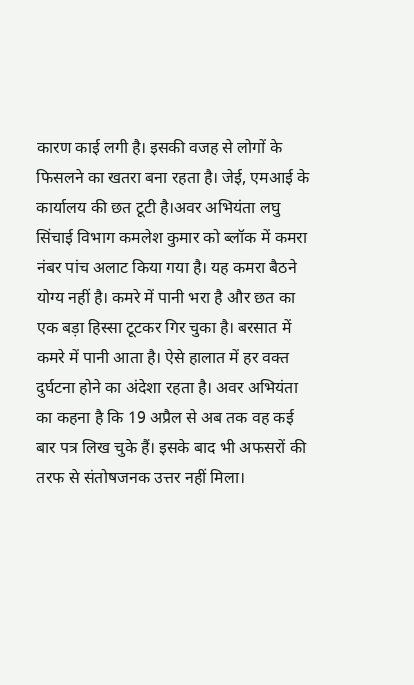कारण काई लगी है। इसकी वजह से लोगों के फिसलने का खतरा बना रहता है। जेई, एमआई के कार्यालय की छत टूटी है।अवर अभियंता लघु सिंचाई विभाग कमलेश कुमार को ब्लॉक में कमरा नंबर पांच अलाट किया गया है। यह कमरा बैठने योग्य नहीं है। कमरे में पानी भरा है और छत का एक बड़ा हिस्सा टूटकर गिर चुका है। बरसात में कमरे में पानी आता है। ऐसे हालात में हर वक्त दुर्घटना होने का अंदेशा रहता है। अवर अभियंता का कहना है कि 19 अप्रैल से अब तक वह कई बार पत्र लिख चुके हैं। इसके बाद भी अफसरों की तरफ से संतोषजनक उत्तर नहीं मिला।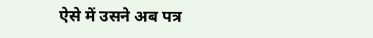ऐसे में उसने अब पत्र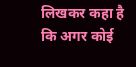लिखकर कहा है कि अगर कोई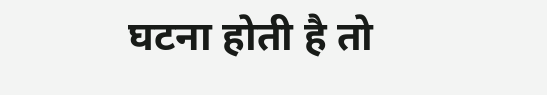घटना होती है तो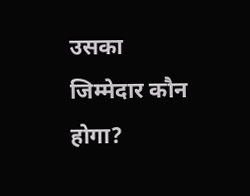उसका जिम्मेदार कौन होगा?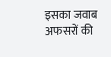इसका जवाब अफसरों की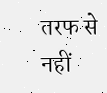तरफ से नहीं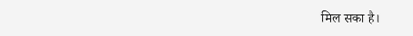मिल सका है।